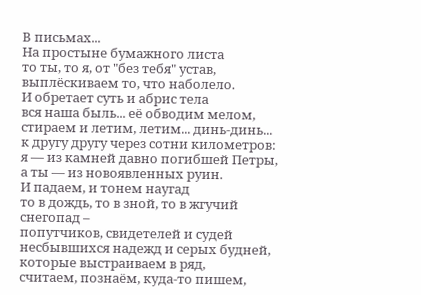В письмах...
На простыне бумажного листа
то ты, то я, от "без тебя" устав,
выплёскиваем то, что наболело.
И обретает суть и абрис тела
вся наша быль... её обводим мелом,
стираем и летим, летим... динь-динь...
к другу другу через сотни километров:
я — из камней давно погибшей Петры,
а ты — из новоявленных руин.
И падаем, и тонем наугад
то в дождь, то в зной, то в жгучий снегопад –
попутчиков, свидетелей и судей
несбывшихся надежд и серых будней,
которые выстраиваем в ряд,
считаем, познаём, куда-то пишем,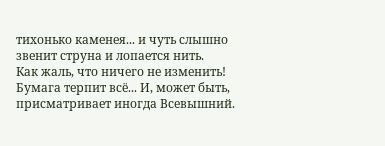тихонько каменея... и чуть слышно
звенит струна и лопается нить.
Как жаль, что ничего не изменить!
Бумага терпит всё... И, может быть,
присматривает иногда Всевышний.